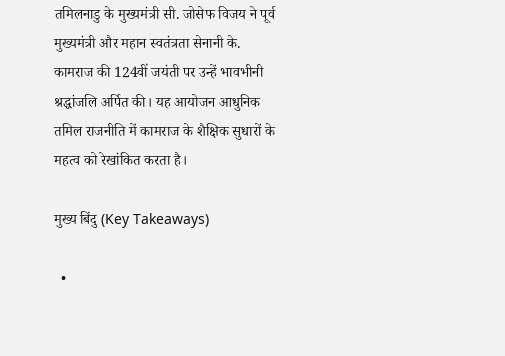तमिलनाडु के मुख्यमंत्री सी. जोसेफ विजय ने पूर्व मुख्यमंत्री और महान स्वतंत्रता सेनानी के. कामराज की 124वीं जयंती पर उन्हें भावभीनी श्रद्धांजलि अर्पित की। यह आयोजन आधुनिक तमिल राजनीति में कामराज के शैक्षिक सुधारों के महत्व को रेखांकित करता है।

मुख्य बिंदु (Key Takeaways)

  •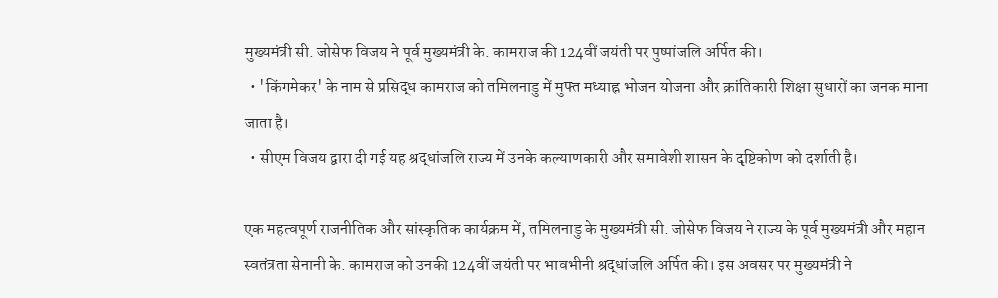मुख्यमंत्री सी. जोसेफ विजय ने पूर्व मुख्यमंत्री के. कामराज की 124वीं जयंती पर पुष्पांजलि अर्पित की।
  • 'किंगमेकर' के नाम से प्रसिद्ध कामराज को तमिलनाडु में मुफ्त मध्याह्न भोजन योजना और क्रांतिकारी शिक्षा सुधारों का जनक माना जाता है।
  • सीएम विजय द्वारा दी गई यह श्रद्धांजलि राज्य में उनके कल्याणकारी और समावेशी शासन के दृष्टिकोण को दर्शाती है।

एक महत्वपूर्ण राजनीतिक और सांस्कृतिक कार्यक्रम में, तमिलनाडु के मुख्यमंत्री सी. जोसेफ विजय ने राज्य के पूर्व मुख्यमंत्री और महान स्वतंत्रता सेनानी के. कामराज को उनकी 124वीं जयंती पर भावभीनी श्रद्धांजलि अर्पित की। इस अवसर पर मुख्यमंत्री ने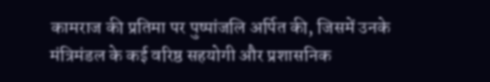कामराज की प्रतिमा पर पुष्पांजलि अर्पित की, जिसमें उनके मंत्रिमंडल के कई वरिष्ठ सहयोगी और प्रशासनिक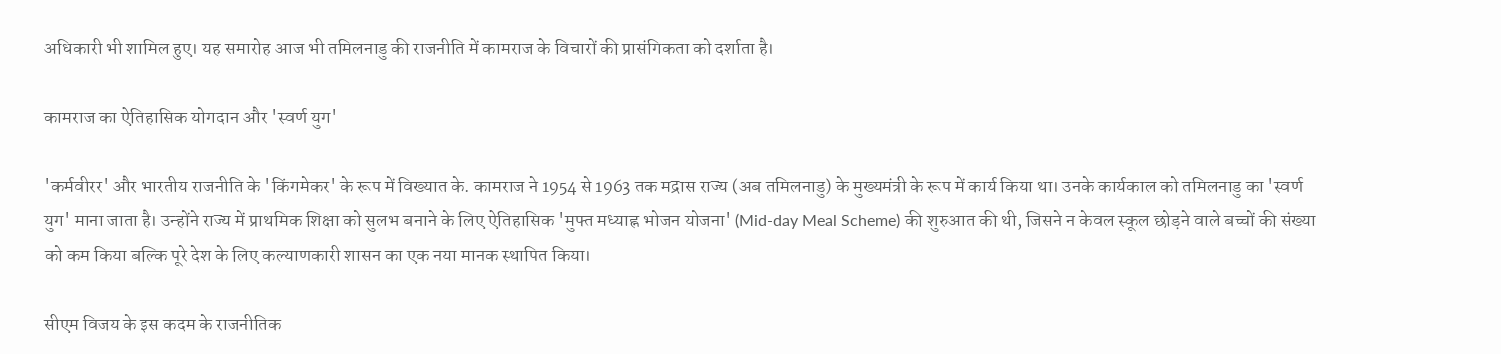अधिकारी भी शामिल हुए। यह समारोह आज भी तमिलनाडु की राजनीति में कामराज के विचारों की प्रासंगिकता को दर्शाता है।

कामराज का ऐतिहासिक योगदान और 'स्वर्ण युग'

'कर्मवीरर' और भारतीय राजनीति के 'किंगमेकर' के रूप में विख्यात के. कामराज ने 1954 से 1963 तक मद्रास राज्य (अब तमिलनाडु) के मुख्यमंत्री के रूप में कार्य किया था। उनके कार्यकाल को तमिलनाडु का 'स्वर्ण युग' माना जाता है। उन्होंने राज्य में प्राथमिक शिक्षा को सुलभ बनाने के लिए ऐतिहासिक 'मुफ्त मध्याह्न भोजन योजना' (Mid-day Meal Scheme) की शुरुआत की थी, जिसने न केवल स्कूल छोड़ने वाले बच्चों की संख्या को कम किया बल्कि पूरे देश के लिए कल्याणकारी शासन का एक नया मानक स्थापित किया।

सीएम विजय के इस कदम के राजनीतिक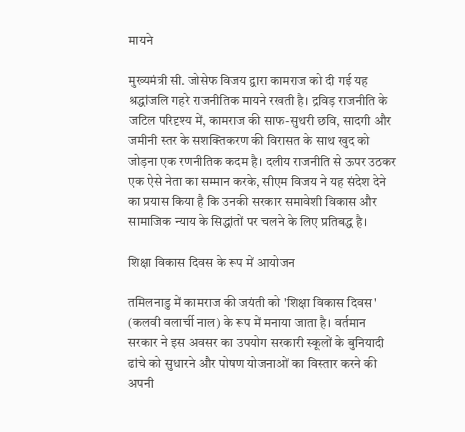मायने

मुख्यमंत्री सी. जोसेफ विजय द्वारा कामराज को दी गई यह श्रद्धांजलि गहरे राजनीतिक मायने रखती है। द्रविड़ राजनीति के जटिल परिदृश्य में, कामराज की साफ-सुथरी छवि, सादगी और जमीनी स्तर के सशक्तिकरण की विरासत के साथ खुद को जोड़ना एक रणनीतिक कदम है। दलीय राजनीति से ऊपर उठकर एक ऐसे नेता का सम्मान करके, सीएम विजय ने यह संदेश देने का प्रयास किया है कि उनकी सरकार समावेशी विकास और सामाजिक न्याय के सिद्धांतों पर चलने के लिए प्रतिबद्ध है।

शिक्षा विकास दिवस के रूप में आयोजन

तमिलनाडु में कामराज की जयंती को 'शिक्षा विकास दिवस' (कलवी वलार्ची नाल) के रूप में मनाया जाता है। वर्तमान सरकार ने इस अवसर का उपयोग सरकारी स्कूलों के बुनियादी ढांचे को सुधारने और पोषण योजनाओं का विस्तार करने की अपनी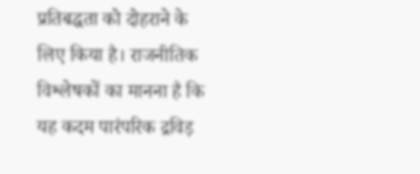प्रतिबद्धता को दोहराने के लिए किया है। राजनीतिक विश्लेषकों का मानना है कि यह कदम पारंपरिक द्रविड़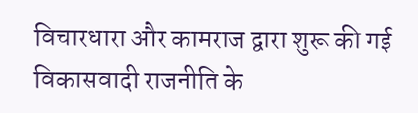विचारधारा और कामराज द्वारा शुरू की गई विकासवादी राजनीति के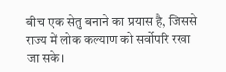बीच एक सेतु बनाने का प्रयास है, जिससे राज्य में लोक कल्याण को सर्वोपरि रखा जा सके।